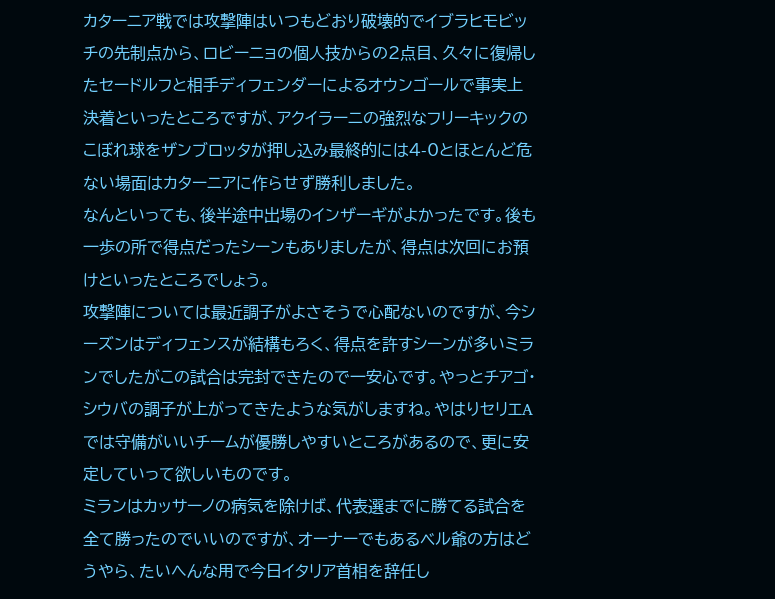カターニア戦では攻撃陣はいつもどおり破壊的でイブラヒモビッチの先制点から、ロビーニョの個人技からの2点目、久々に復帰したセードルフと相手ディフェンダーによるオウンゴールで事実上決着といったところですが、アクイラーニの強烈なフリーキックのこぼれ球をザンブロッタが押し込み最終的には4-0とほとんど危ない場面はカターニアに作らせず勝利しました。
なんといっても、後半途中出場のインザーギがよかったです。後も一歩の所で得点だったシーンもありましたが、得点は次回にお預けといったところでしょう。
攻撃陣については最近調子がよさそうで心配ないのですが、今シーズンはディフェンスが結構もろく、得点を許すシーンが多いミランでしたがこの試合は完封できたので一安心です。やっとチアゴ・シウバの調子が上がってきたような気がしますね。やはりセリエAでは守備がいいチームが優勝しやすいところがあるので、更に安定していって欲しいものです。
ミランはカッサーノの病気を除けば、代表選までに勝てる試合を全て勝ったのでいいのですが、オーナーでもあるベル爺の方はどうやら、たいへんな用で今日イタリア首相を辞任し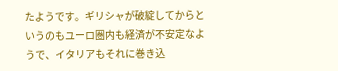たようです。ギリシャが破綻してからというのもユーロ圏内も経済が不安定なようで、イタリアもそれに巻き込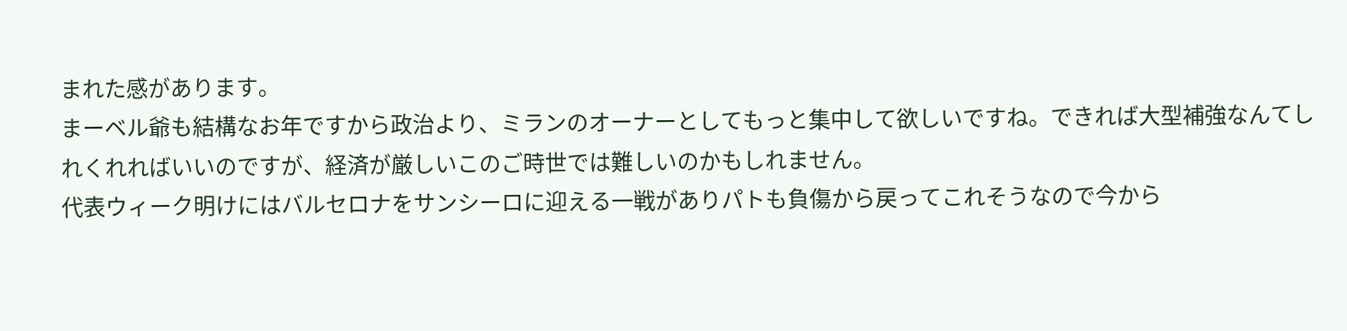まれた感があります。
まーベル爺も結構なお年ですから政治より、ミランのオーナーとしてもっと集中して欲しいですね。できれば大型補強なんてしれくれればいいのですが、経済が厳しいこのご時世では難しいのかもしれません。
代表ウィーク明けにはバルセロナをサンシーロに迎える一戦がありパトも負傷から戻ってこれそうなので今から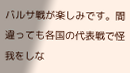バルサ戦が楽しみです。間違っても各国の代表戦で怪我をしな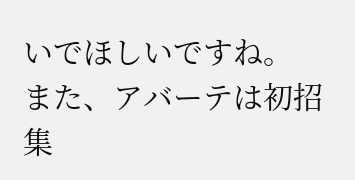いでほしいですね。
また、アバーテは初招集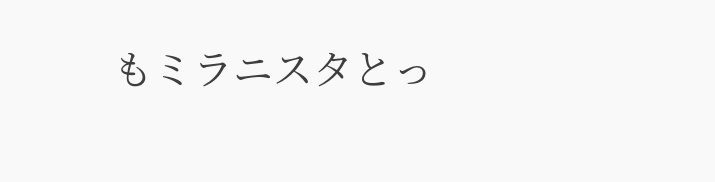もミラニスタとっ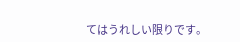てはうれしい限りです。